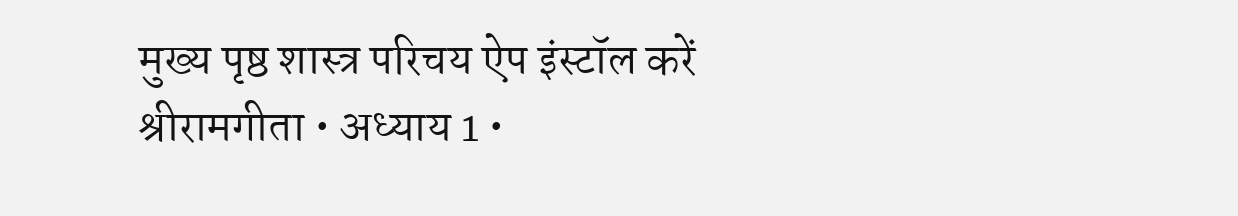मुख्य पृष्ठ शास्त्र परिचय ऐप इंस्टॉल करें
श्रीरामगीता • अध्याय 1 •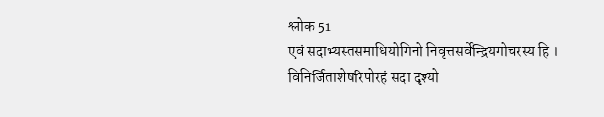श्लोक 51
एवं सदाभ्यस्तसमाधियोगिनो निवृत्तसर्वेन्द्रियगोचरस्य हि । विनिर्जिताशेषरिपोरहं सदा दृश्यो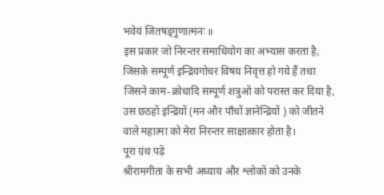भवेयं जितषड्गुणात्मनः ॥
इस प्रकार जो निरन्तर समाधियोग का अभ्यास करता है, जिसके सम्पूर्ण इन्द्रियगोचर विषय निवृत्त हो गये हैं तथा जिसने काम-क्रोधादि सम्पूर्ण शत्रुओं को परास्त कर दिया है, उस छठहों इन्द्रियों (मन और पाँचों ज्ञानेन्द्रियों ) को जीतने वाले महात्मा को मेरा निरन्तर साक्षात्कार होता है।
पूरा ग्रंथ पढ़ें
श्रीरामगीता के सभी अध्याय और श्लोकों को उनके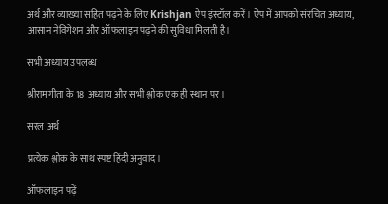अर्थ और व्याख्या सहित पढ़ने के लिए Krishjan ऐप इंस्टॉल करें। ऐप में आपको संरचित अध्याय, आसान नेविगेशन और ऑफलाइन पढ़ने की सुविधा मिलती है।

सभी अध्याय उपलब्ध

श्रीरामगीता के 18 अध्याय और सभी श्लोक एक ही स्थान पर।

सरल अर्थ

प्रत्येक श्लोक के साथ स्पष्ट हिंदी अनुवाद।

ऑफलाइन पढ़ें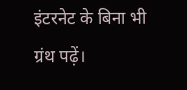इंटरनेट के बिना भी ग्रंथ पढ़ें।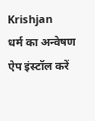Krishjan
धर्म का अन्वेषण
ऐप इंस्टॉल करें